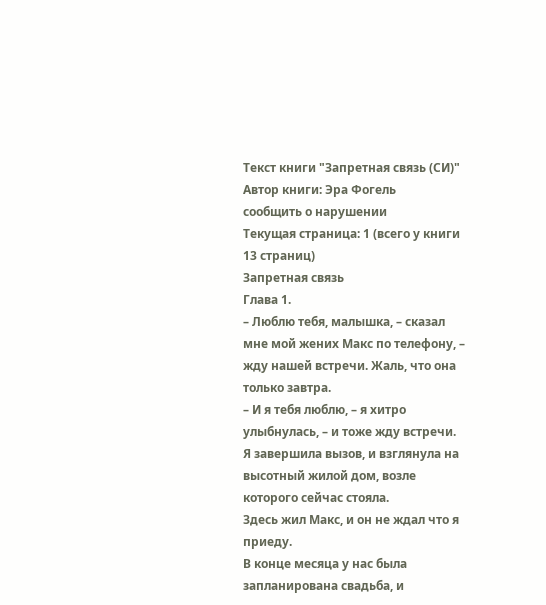Текст книги "Запретная связь (СИ)"
Автор книги: Эра Фогель
сообщить о нарушении
Текущая страница: 1 (всего у книги 13 страниц)
Запретная связь
Глава 1.
– Люблю тебя, малышка, – сказал мне мой жених Макс по телефону, – жду нашей встречи. Жаль, что она только завтра.
– И я тебя люблю, – я хитро улыбнулась, – и тоже жду встречи.
Я завершила вызов, и взглянула на высотный жилой дом, возле которого сейчас стояла.
Здесь жил Макс, и он не ждал что я приеду.
В конце месяца у нас была запланирована свадьба, и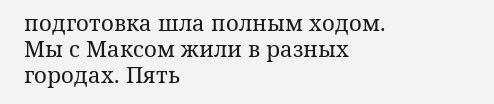подготовка шла полным ходом. Мы с Максом жили в разных городах. Пять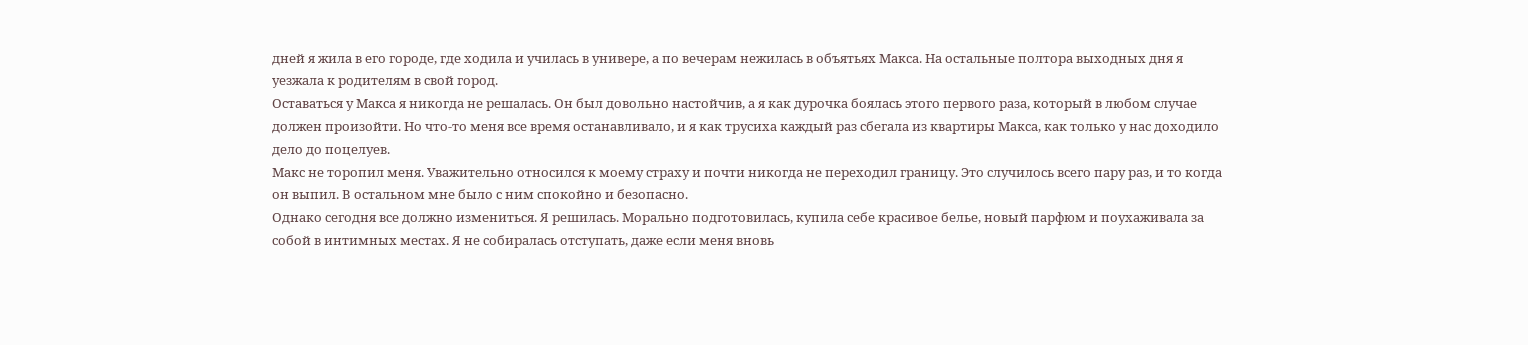дней я жила в его городе, где ходила и училась в универе, а по вечерам нежилась в объятьях Макса. На остальные полтора выходных дня я уезжала к родителям в свой город.
Оставаться у Макса я никогда не решалась. Он был довольно настойчив, а я как дурочка боялась этого первого раза, который в любом случае должен произойти. Но что-то меня все время останавливало, и я как трусиха каждый раз сбегала из квартиры Макса, как только у нас доходило дело до поцелуев.
Макс не торопил меня. Уважительно относился к моему страху и почти никогда не переходил границу. Это случилось всего пару раз, и то когда он выпил. В остальном мне было с ним спокойно и безопасно.
Однако сегодня все должно измениться. Я решилась. Морально подготовилась, купила себе красивое белье, новый парфюм и поухаживала за собой в интимных местах. Я не собиралась отступать, даже если меня вновь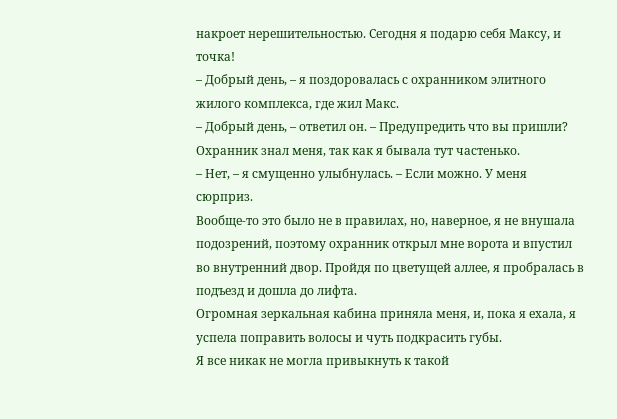накроет нерешительностью. Сегодня я подарю себя Максу, и точка!
– Добрый день, – я поздоровалась с охранником элитного жилого комплекса, где жил Макс.
– Добрый день, – ответил он. – Предупредить что вы пришли?
Охранник знал меня, так как я бывала тут частенько.
– Нет, – я смущенно улыбнулась. – Если можно. У меня сюрприз.
Вообще-то это было не в правилах, но, наверное, я не внушала подозрений, поэтому охранник открыл мне ворота и впустил во внутренний двор. Пройдя по цветущей аллее, я пробралась в подъезд и дошла до лифта.
Огромная зеркальная кабина приняла меня, и, пока я ехала, я успела поправить волосы и чуть подкрасить губы.
Я все никак не могла привыкнуть к такой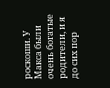роскоши. У Макса были очень богатые родители, и я до сих пор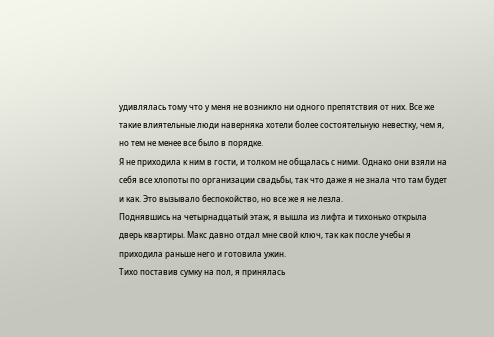удивлялась тому что у меня не возникло ни одного препятствия от них. Все же такие влиятельные люди наверняка хотели более состоятельную невестку, чем я, но тем не менее все было в порядке.
Я не приходила к ним в гости, и толком не общалась с ними. Однако они взяли на себя все хлопоты по организации свадьбы, так что даже я не знала что там будет и как. Это вызывало беспокойство, но все же я не лезла.
Поднявшись на четырнадцатый этаж, я вышла из лифта и тихонько открыла дверь квартиры. Макс давно отдал мне свой ключ, так как после учебы я приходила раньше него и готовила ужин.
Тихо поставив сумку на пол, я принялась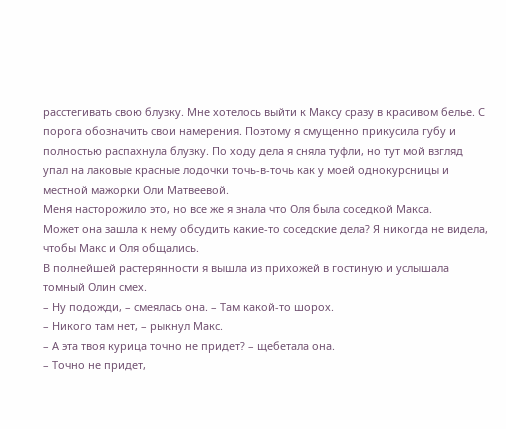расстегивать свою блузку. Мне хотелось выйти к Максу сразу в красивом белье. С порога обозначить свои намерения. Поэтому я смущенно прикусила губу и полностью распахнула блузку. По ходу дела я сняла туфли, но тут мой взгляд упал на лаковые красные лодочки точь-в-точь как у моей однокурсницы и местной мажорки Оли Матвеевой.
Меня насторожило это, но все же я знала что Оля была соседкой Макса.
Может она зашла к нему обсудить какие-то соседские дела? Я никогда не видела, чтобы Макс и Оля общались.
В полнейшей растерянности я вышла из прихожей в гостиную и услышала томный Олин смех.
– Ну подожди, – смеялась она. – Там какой-то шорох.
– Никого там нет, – рыкнул Макс.
– А эта твоя курица точно не придет? – щебетала она.
– Точно не придет,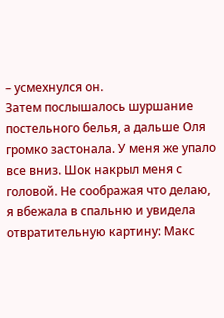– усмехнулся он.
Затем послышалось шуршание постельного белья, а дальше Оля громко застонала. У меня же упало все вниз. Шок накрыл меня с головой. Не соображая что делаю, я вбежала в спальню и увидела отвратительную картину: Макс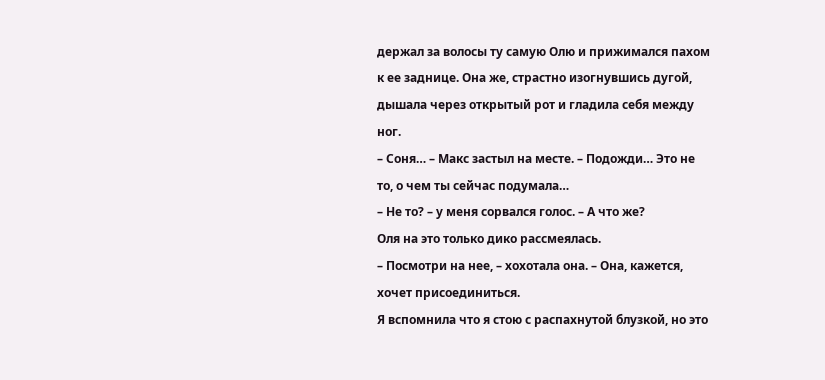держал за волосы ту самую Олю и прижимался пахом к ее заднице. Она же, страстно изогнувшись дугой, дышала через открытый рот и гладила себя между ног.
– Соня… – Макс застыл на месте. – Подожди… Это не то, о чем ты сейчас подумала…
– Не то? – у меня сорвался голос. – А что же?
Оля на это только дико рассмеялась.
– Посмотри на нее, – хохотала она. – Она, кажется, хочет присоединиться.
Я вспомнила что я стою с распахнутой блузкой, но это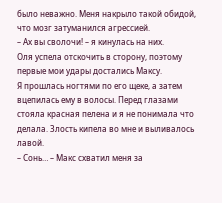было неважно. Меня накрыло такой обидой, что мозг затуманился агрессией.
– Ах вы сволочи! – я кинулась на них.
Оля успела отскочить в сторону, поэтому первые мои удары достались Максу.
Я прошлась ногтями по его щеке, а затем вцепилась ему в волосы. Перед глазами стояла красная пелена и я не понимала что делала. Злость кипела во мне и выливалось лавой.
– Сонь… – Макс схватил меня за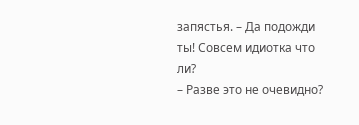запястья. – Да подожди ты! Совсем идиотка что ли?
– Разве это не очевидно?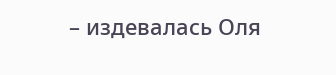– издевалась Оля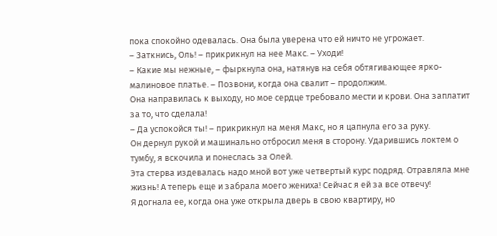пока спокойно одевалась. Она была уверена что ей ничто не угрожает.
– Заткнись, Оль! – прикрикнул на нее Макс. – Уходи!
– Какие мы нежные, – фыркнула она, натянув на себя обтягивающее ярко-малиновое платье. – Позвони, когда она свалит – продолжим.
Она направилась к выходу, но мое сердце требовало мести и крови. Она заплатит за то, что сделала!
– Да успокойся ты! – прикрикнул на меня Макс, но я цапнула его за руку.
Он дернул рукой и машинально отбросил меня в сторону. Ударившись локтем о тумбу, я вскочила и понеслась за Олей.
Эта стерва издевалась надо мной вот уже четвертый курс подряд. Отравляла мне жизнь! А теперь еще и забрала моего жениха! Сейчас я ей за все отвечу!
Я догнала ее, когда она уже открыла дверь в свою квартиру, но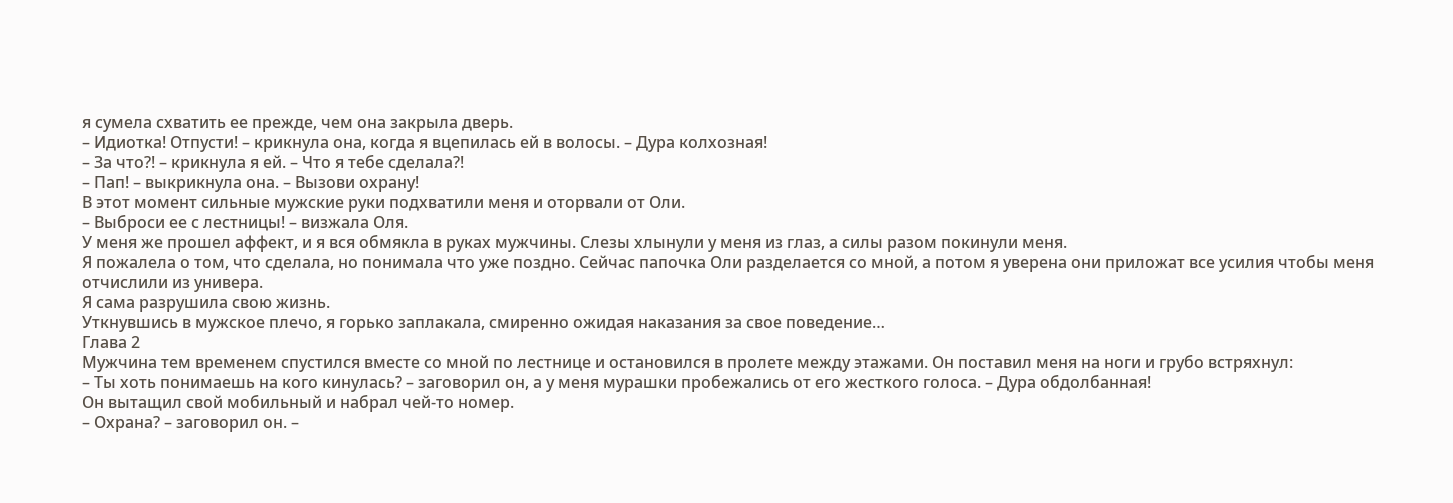я сумела схватить ее прежде, чем она закрыла дверь.
– Идиотка! Отпусти! – крикнула она, когда я вцепилась ей в волосы. – Дура колхозная!
– За что?! – крикнула я ей. – Что я тебе сделала?!
– Пап! – выкрикнула она. – Вызови охрану!
В этот момент сильные мужские руки подхватили меня и оторвали от Оли.
– Выброси ее с лестницы! – визжала Оля.
У меня же прошел аффект, и я вся обмякла в руках мужчины. Слезы хлынули у меня из глаз, а силы разом покинули меня.
Я пожалела о том, что сделала, но понимала что уже поздно. Сейчас папочка Оли разделается со мной, а потом я уверена они приложат все усилия чтобы меня отчислили из универа.
Я сама разрушила свою жизнь.
Уткнувшись в мужское плечо, я горько заплакала, смиренно ожидая наказания за свое поведение…
Глава 2
Мужчина тем временем спустился вместе со мной по лестнице и остановился в пролете между этажами. Он поставил меня на ноги и грубо встряхнул:
– Ты хоть понимаешь на кого кинулась? – заговорил он, а у меня мурашки пробежались от его жесткого голоса. – Дура обдолбанная!
Он вытащил свой мобильный и набрал чей-то номер.
– Охрана? – заговорил он. –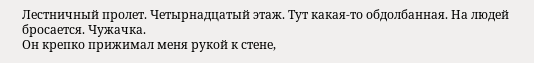Лестничный пролет. Четырнадцатый этаж. Тут какая-то обдолбанная. На людей бросается. Чужачка.
Он крепко прижимал меня рукой к стене,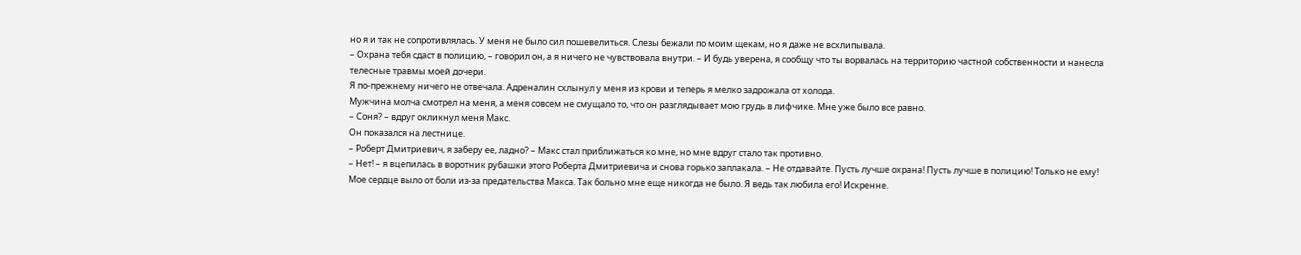но я и так не сопротивлялась. У меня не было сил пошевелиться. Слезы бежали по моим щекам, но я даже не всхлипывала.
– Охрана тебя сдаст в полицию, – говорил он, а я ничего не чувствовала внутри. – И будь уверена, я сообщу что ты ворвалась на территорию частной собственности и нанесла телесные травмы моей дочери.
Я по-прежнему ничего не отвечала. Адреналин схлынул у меня из крови и теперь я мелко задрожала от холода.
Мужчина молча смотрел на меня, а меня совсем не смущало то, что он разглядывает мою грудь в лифчике. Мне уже было все равно.
– Соня? – вдруг окликнул меня Макс.
Он показался на лестнице.
– Роберт Дмитриевич, я заберу ее, ладно? – Макс стал приближаться ко мне, но мне вдруг стало так противно.
– Нет! – я вцепилась в воротник рубашки этого Роберта Дмитриевича и снова горько заплакала. – Не отдавайте. Пусть лучше охрана! Пусть лучше в полицию! Только не ему!
Мое сердце выло от боли из-за предательства Макса. Так больно мне еще никогда не было. Я ведь так любила его! Искренне.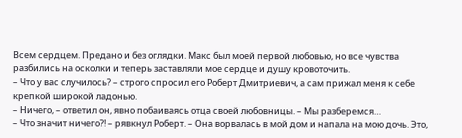Всем сердцем. Предано и без оглядки. Макс был моей первой любовью, но все чувства разбились на осколки и теперь заставляли мое сердце и душу кровоточить.
– Что у вас случилось? – строго спросил его Роберт Дмитриевич, а сам прижал меня к себе крепкой широкой ладонью.
– Ничего, – ответил он, явно побаиваясь отца своей любовницы. – Мы разберемся…
– Что значит ничего?! – рявкнул Роберт. – Она ворвалась в мой дом и напала на мою дочь. Это,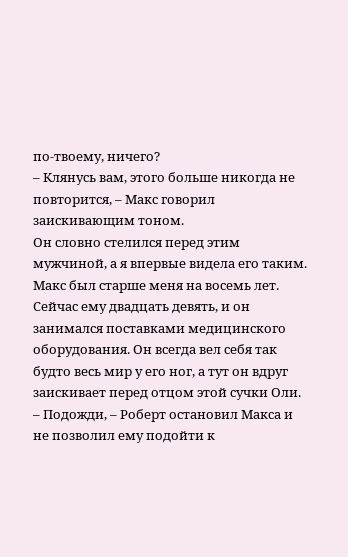по-твоему, ничего?
– Клянусь вам, этого больше никогда не повторится, – Макс говорил заискивающим тоном.
Он словно стелился перед этим мужчиной, а я впервые видела его таким. Макс был старше меня на восемь лет. Сейчас ему двадцать девять, и он занимался поставками медицинского оборудования. Он всегда вел себя так будто весь мир у его ног, а тут он вдруг заискивает перед отцом этой сучки Оли.
– Подожди, – Роберт остановил Макса и не позволил ему подойти к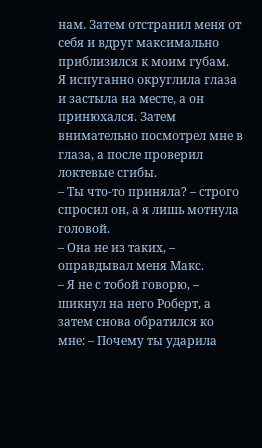нам. Затем отстранил меня от себя и вдруг максимально приблизился к моим губам.
Я испуганно округлила глаза и застыла на месте, а он принюхался. Затем внимательно посмотрел мне в глаза, а после проверил локтевые сгибы.
– Ты что-то приняла? – строго спросил он, а я лишь мотнула головой.
– Она не из таких, – оправдывал меня Макс.
– Я не с тобой говорю, – шикнул на него Роберт, а затем снова обратился ко мне: – Почему ты ударила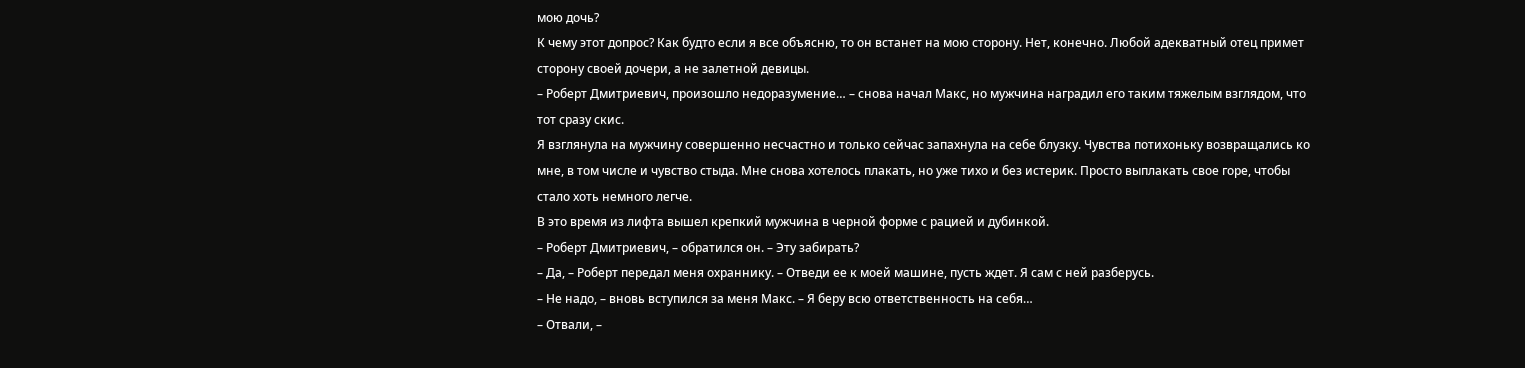мою дочь?
К чему этот допрос? Как будто если я все объясню, то он встанет на мою сторону. Нет, конечно. Любой адекватный отец примет сторону своей дочери, а не залетной девицы.
– Роберт Дмитриевич, произошло недоразумение… – снова начал Макс, но мужчина наградил его таким тяжелым взглядом, что тот сразу скис.
Я взглянула на мужчину совершенно несчастно и только сейчас запахнула на себе блузку. Чувства потихоньку возвращались ко мне, в том числе и чувство стыда. Мне снова хотелось плакать, но уже тихо и без истерик. Просто выплакать свое горе, чтобы стало хоть немного легче.
В это время из лифта вышел крепкий мужчина в черной форме с рацией и дубинкой.
– Роберт Дмитриевич, – обратился он. – Эту забирать?
– Да, – Роберт передал меня охраннику. – Отведи ее к моей машине, пусть ждет. Я сам с ней разберусь.
– Не надо, – вновь вступился за меня Макс. – Я беру всю ответственность на себя…
– Отвали, –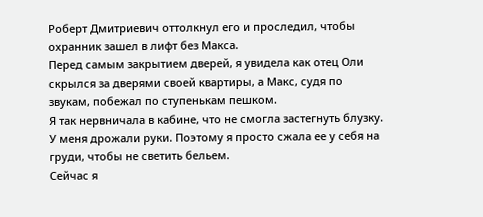Роберт Дмитриевич оттолкнул его и проследил, чтобы охранник зашел в лифт без Макса.
Перед самым закрытием дверей, я увидела как отец Оли скрылся за дверями своей квартиры, а Макс, судя по звукам, побежал по ступенькам пешком.
Я так нервничала в кабине, что не смогла застегнуть блузку. У меня дрожали руки. Поэтому я просто сжала ее у себя на груди, чтобы не светить бельем.
Сейчас я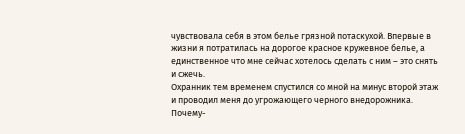чувствовала себя в этом белье грязной потаскухой. Впервые в жизни я потратилась на дорогое красное кружевное белье, а единственное что мне сейчас хотелось сделать с ним – это снять и сжечь.
Охранник тем временем спустился со мной на минус второй этаж и проводил меня до угрожающего черного внедорожника. Почему-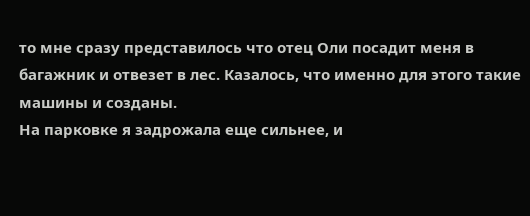то мне сразу представилось что отец Оли посадит меня в багажник и отвезет в лес. Казалось, что именно для этого такие машины и созданы.
На парковке я задрожала еще сильнее, и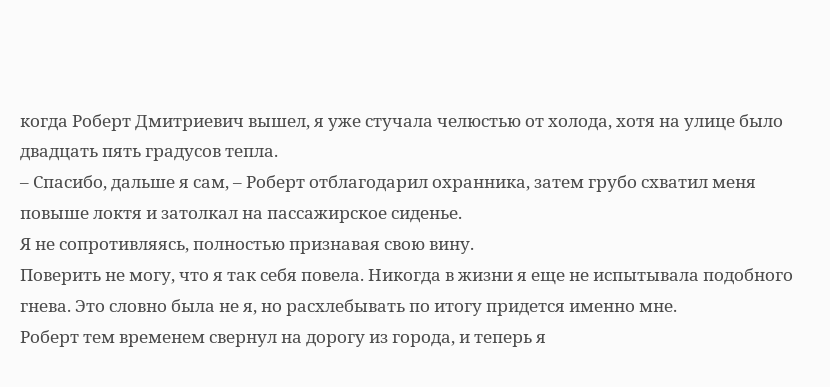когда Роберт Дмитриевич вышел, я уже стучала челюстью от холода, хотя на улице было двадцать пять градусов тепла.
– Спасибо, дальше я сам, – Роберт отблагодарил охранника, затем грубо схватил меня повыше локтя и затолкал на пассажирское сиденье.
Я не сопротивляясь, полностью признавая свою вину.
Поверить не могу, что я так себя повела. Никогда в жизни я еще не испытывала подобного гнева. Это словно была не я, но расхлебывать по итогу придется именно мне.
Роберт тем временем свернул на дорогу из города, и теперь я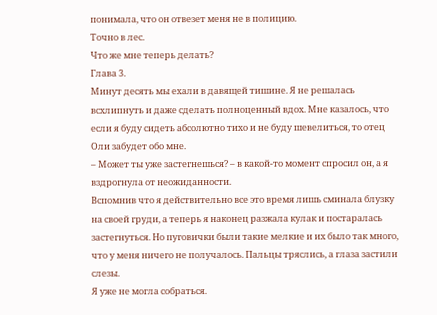понимала, что он отвезет меня не в полицию.
Точно в лес.
Что же мне теперь делать?
Глава 3.
Минут десять мы ехали в давящей тишине. Я не решалась всхлипнуть и даже сделать полноценный вдох. Мне казалось, что если я буду сидеть абсолютно тихо и не буду шевелиться, то отец Оли забудет обо мне.
– Может ты уже застегнешься? – в какой-то момент спросил он, а я вздрогнула от неожиданности.
Вспомнив что я действительно все это время лишь сминала блузку на своей груди, а теперь я наконец разжала кулак и постаралась застегнуться. Но пуговички были такие мелкие и их было так много, что у меня ничего не получалось. Пальцы тряслись, а глаза застили слезы.
Я уже не могла собраться.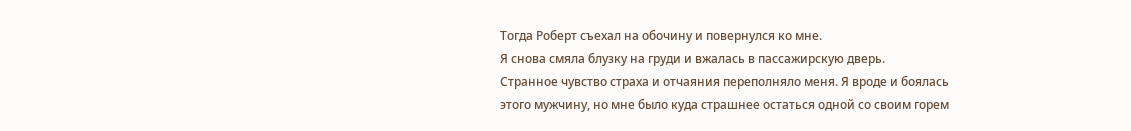Тогда Роберт съехал на обочину и повернулся ко мне.
Я снова смяла блузку на груди и вжалась в пассажирскую дверь.
Странное чувство страха и отчаяния переполняло меня. Я вроде и боялась этого мужчину, но мне было куда страшнее остаться одной со своим горем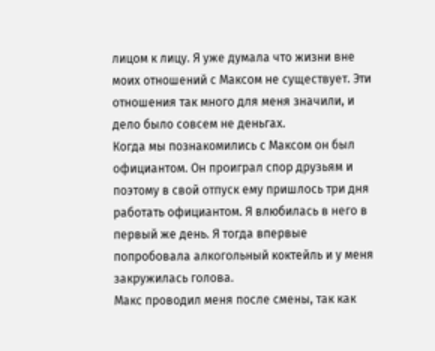лицом к лицу. Я уже думала что жизни вне моих отношений с Максом не существует. Эти отношения так много для меня значили, и дело было совсем не деньгах.
Когда мы познакомились с Максом он был официантом. Он проиграл спор друзьям и поэтому в свой отпуск ему пришлось три дня работать официантом. Я влюбилась в него в первый же день. Я тогда впервые попробовала алкогольный коктейль и у меня закружилась голова.
Макс проводил меня после смены, так как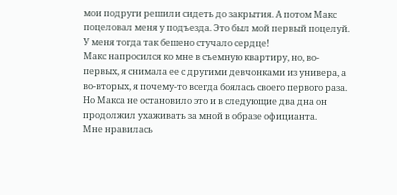мои подруги решили сидеть до закрытия. А потом Макс поцеловал меня у подъезда. Это был мой первый поцелуй. У меня тогда так бешено стучало сердце!
Макс напросился ко мне в съемную квартиру, но, во-первых, я снимала ее с другими девчонками из универа, а во-вторых, я почему-то всегда боялась своего первого раза. Но Макса не остановило это и в следующие два дна он продолжил ухаживать за мной в образе официанта.
Мне нравилась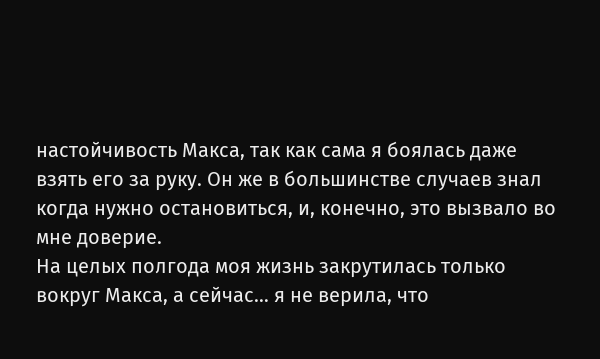настойчивость Макса, так как сама я боялась даже взять его за руку. Он же в большинстве случаев знал когда нужно остановиться, и, конечно, это вызвало во мне доверие.
На целых полгода моя жизнь закрутилась только вокруг Макса, а сейчас… я не верила, что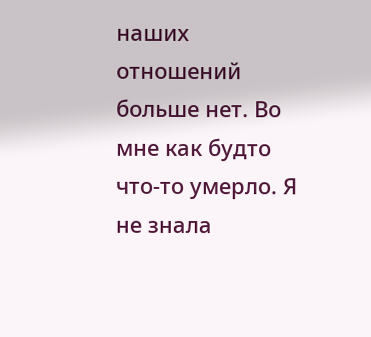наших отношений больше нет. Во мне как будто что-то умерло. Я не знала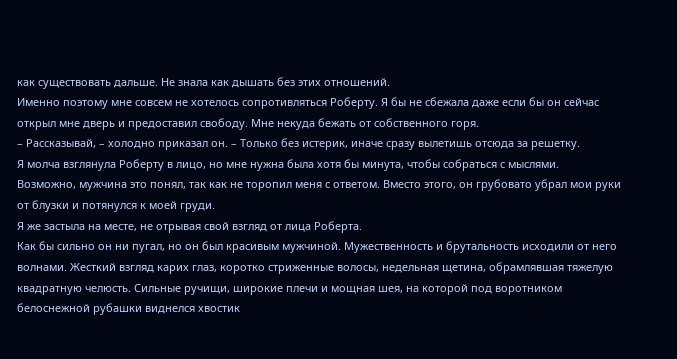как существовать дальше. Не знала как дышать без этих отношений.
Именно поэтому мне совсем не хотелось сопротивляться Роберту. Я бы не сбежала даже если бы он сейчас открыл мне дверь и предоставил свободу. Мне некуда бежать от собственного горя.
– Рассказывай, – холодно приказал он. – Только без истерик, иначе сразу вылетишь отсюда за решетку.
Я молча взглянула Роберту в лицо, но мне нужна была хотя бы минута, чтобы собраться с мыслями.
Возможно, мужчина это понял, так как не торопил меня с ответом. Вместо этого, он грубовато убрал мои руки от блузки и потянулся к моей груди.
Я же застыла на месте, не отрывая свой взгляд от лица Роберта.
Как бы сильно он ни пугал, но он был красивым мужчиной. Мужественность и брутальность исходили от него волнами. Жесткий взгляд карих глаз, коротко стриженные волосы, недельная щетина, обрамлявшая тяжелую квадратную челюсть. Сильные ручищи, широкие плечи и мощная шея, на которой под воротником белоснежной рубашки виднелся хвостик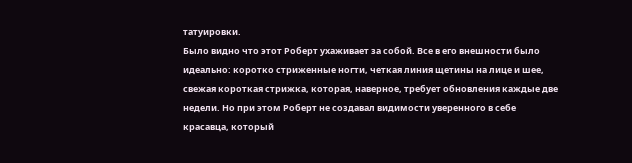татуировки.
Было видно что этот Роберт ухаживает за собой. Все в его внешности было идеально: коротко стриженные ногти, четкая линия щетины на лице и шее, свежая короткая стрижка, которая, наверное, требует обновления каждые две недели. Но при этом Роберт не создавал видимости уверенного в себе красавца, который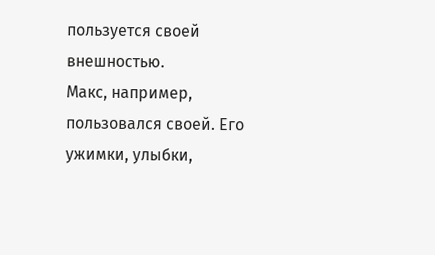пользуется своей внешностью.
Макс, например, пользовался своей. Его ужимки, улыбки,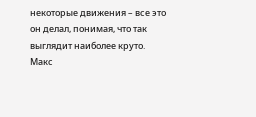некоторые движения – все это он делал, понимая, что так выглядит наиболее круто. Макс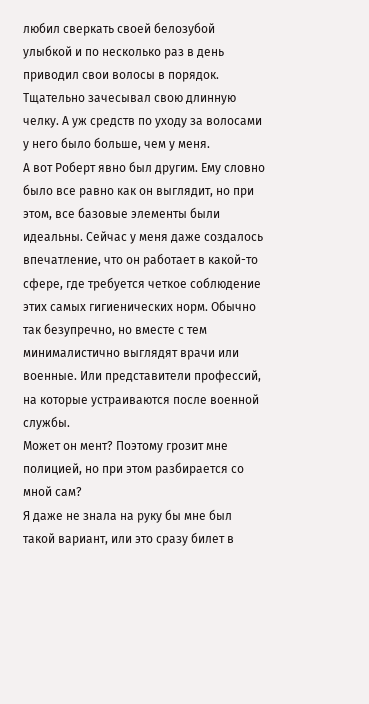любил сверкать своей белозубой улыбкой и по несколько раз в день приводил свои волосы в порядок. Тщательно зачесывал свою длинную челку. А уж средств по уходу за волосами у него было больше, чем у меня.
А вот Роберт явно был другим. Ему словно было все равно как он выглядит, но при этом, все базовые элементы были идеальны. Сейчас у меня даже создалось впечатление, что он работает в какой-то сфере, где требуется четкое соблюдение этих самых гигиенических норм. Обычно так безупречно, но вместе с тем минималистично выглядят врачи или военные. Или представители профессий, на которые устраиваются после военной службы.
Может он мент? Поэтому грозит мне полицией, но при этом разбирается со мной сам?
Я даже не знала на руку бы мне был такой вариант, или это сразу билет в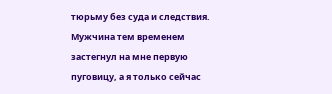тюрьму без суда и следствия.
Мужчина тем временем застегнул на мне первую пуговицу, а я только сейчас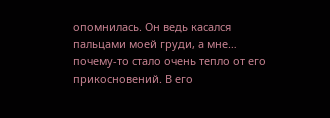опомнилась. Он ведь касался пальцами моей груди, а мне… почему-то стало очень тепло от его прикосновений. В его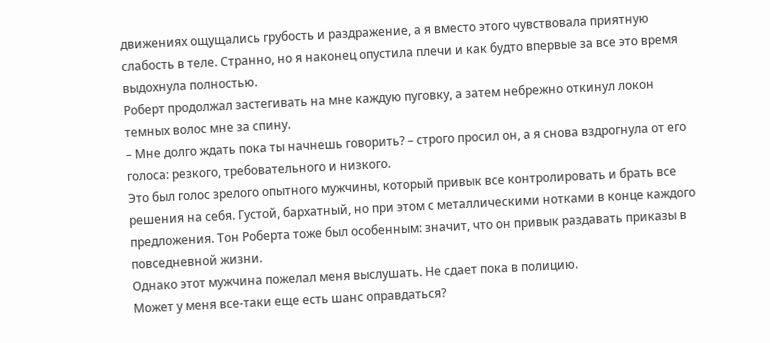движениях ощущались грубость и раздражение, а я вместо этого чувствовала приятную слабость в теле. Странно, но я наконец опустила плечи и как будто впервые за все это время выдохнула полностью.
Роберт продолжал застегивать на мне каждую пуговку, а затем небрежно откинул локон темных волос мне за спину.
– Мне долго ждать пока ты начнешь говорить? – строго просил он, а я снова вздрогнула от его голоса: резкого, требовательного и низкого.
Это был голос зрелого опытного мужчины, который привык все контролировать и брать все решения на себя. Густой, бархатный, но при этом с металлическими нотками в конце каждого предложения. Тон Роберта тоже был особенным: значит, что он привык раздавать приказы в повседневной жизни.
Однако этот мужчина пожелал меня выслушать. Не сдает пока в полицию.
Может у меня все-таки еще есть шанс оправдаться?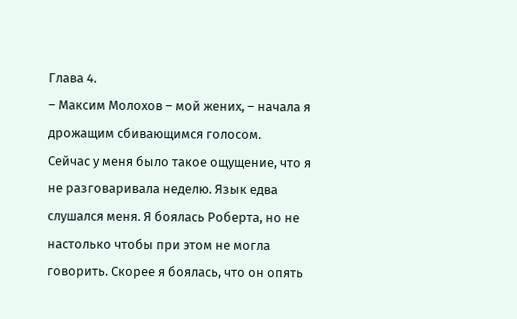Глава 4.
– Максим Молохов – мой жених, – начала я дрожащим сбивающимся голосом.
Сейчас у меня было такое ощущение, что я не разговаривала неделю. Язык едва слушался меня. Я боялась Роберта, но не настолько чтобы при этом не могла говорить. Скорее я боялась, что он опять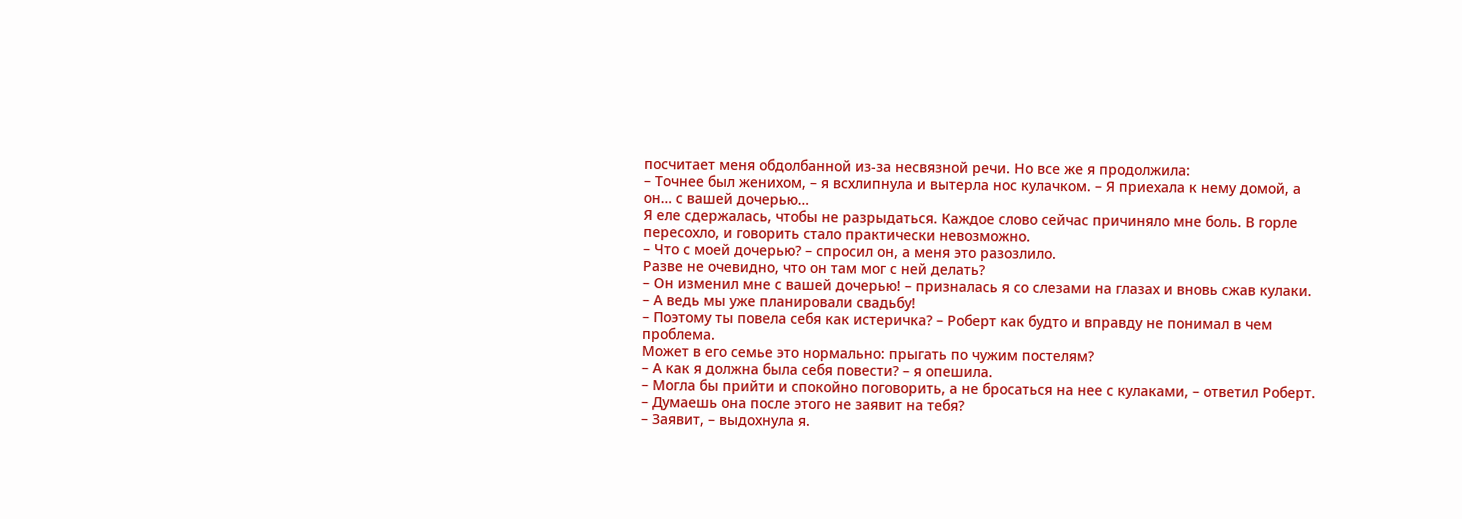посчитает меня обдолбанной из-за несвязной речи. Но все же я продолжила:
– Точнее был женихом, – я всхлипнула и вытерла нос кулачком. – Я приехала к нему домой, а он… с вашей дочерью…
Я еле сдержалась, чтобы не разрыдаться. Каждое слово сейчас причиняло мне боль. В горле пересохло, и говорить стало практически невозможно.
– Что с моей дочерью? – спросил он, а меня это разозлило.
Разве не очевидно, что он там мог с ней делать?
– Он изменил мне с вашей дочерью! – призналась я со слезами на глазах и вновь сжав кулаки. – А ведь мы уже планировали свадьбу!
– Поэтому ты повела себя как истеричка? – Роберт как будто и вправду не понимал в чем проблема.
Может в его семье это нормально: прыгать по чужим постелям?
– А как я должна была себя повести? – я опешила.
– Могла бы прийти и спокойно поговорить, а не бросаться на нее с кулаками, – ответил Роберт. – Думаешь она после этого не заявит на тебя?
– Заявит, – выдохнула я.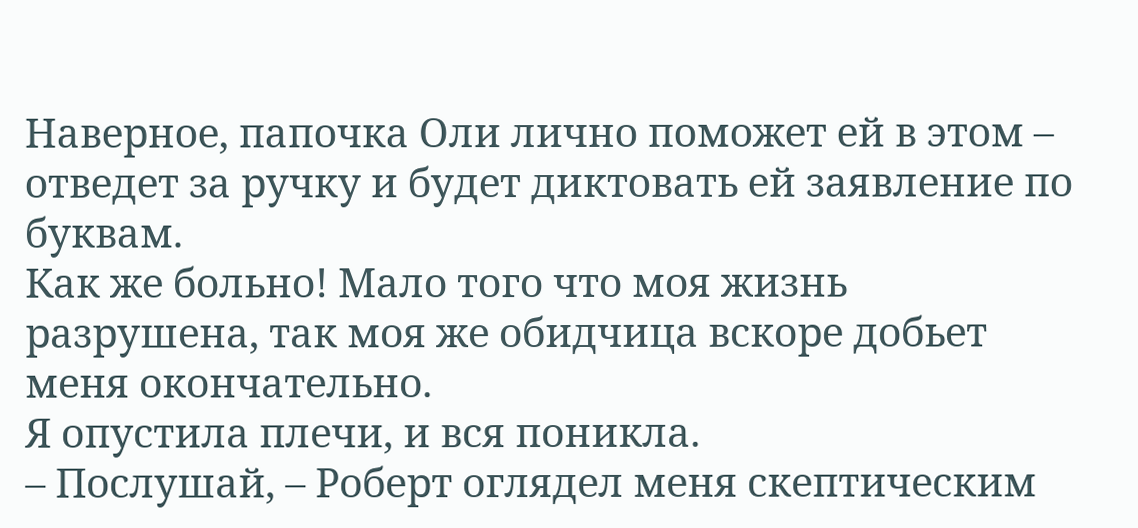Наверное, папочка Оли лично поможет ей в этом – отведет за ручку и будет диктовать ей заявление по буквам.
Как же больно! Мало того что моя жизнь разрушена, так моя же обидчица вскоре добьет меня окончательно.
Я опустила плечи, и вся поникла.
– Послушай, – Роберт оглядел меня скептическим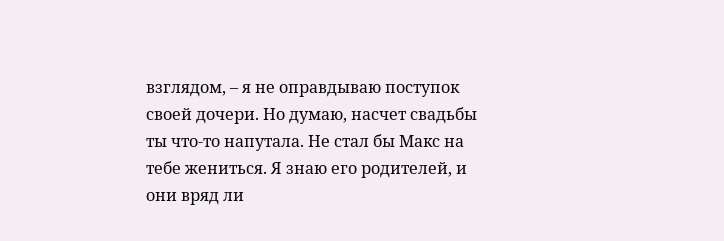взглядом, – я не оправдываю поступок своей дочери. Но думаю, насчет свадьбы ты что-то напутала. Не стал бы Макс на тебе жениться. Я знаю его родителей, и они вряд ли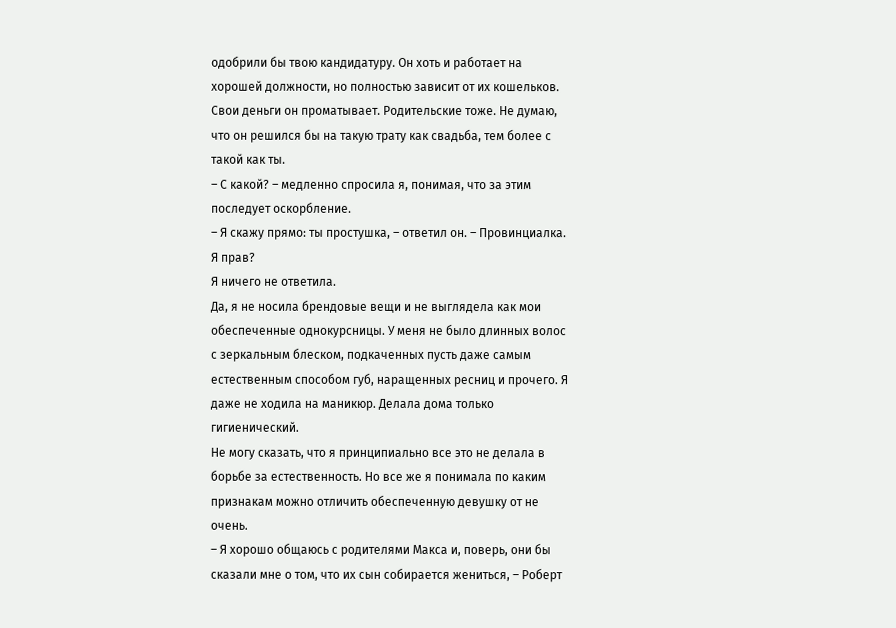одобрили бы твою кандидатуру. Он хоть и работает на хорошей должности, но полностью зависит от их кошельков. Свои деньги он проматывает. Родительские тоже. Не думаю, что он решился бы на такую трату как свадьба, тем более с такой как ты.
– С какой? – медленно спросила я, понимая, что за этим последует оскорбление.
– Я скажу прямо: ты простушка, – ответил он. – Провинциалка. Я прав?
Я ничего не ответила.
Да, я не носила брендовые вещи и не выглядела как мои обеспеченные однокурсницы. У меня не было длинных волос с зеркальным блеском, подкаченных пусть даже самым естественным способом губ, наращенных ресниц и прочего. Я даже не ходила на маникюр. Делала дома только гигиенический.
Не могу сказать, что я принципиально все это не делала в борьбе за естественность. Но все же я понимала по каким признакам можно отличить обеспеченную девушку от не очень.
– Я хорошо общаюсь с родителями Макса и, поверь, они бы сказали мне о том, что их сын собирается жениться, – Роберт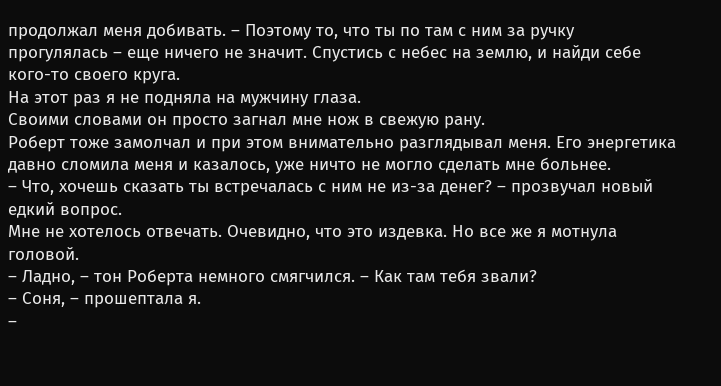продолжал меня добивать. – Поэтому то, что ты по там с ним за ручку прогулялась – еще ничего не значит. Спустись с небес на землю, и найди себе кого-то своего круга.
На этот раз я не подняла на мужчину глаза.
Своими словами он просто загнал мне нож в свежую рану.
Роберт тоже замолчал и при этом внимательно разглядывал меня. Его энергетика давно сломила меня и казалось, уже ничто не могло сделать мне больнее.
– Что, хочешь сказать ты встречалась с ним не из-за денег? – прозвучал новый едкий вопрос.
Мне не хотелось отвечать. Очевидно, что это издевка. Но все же я мотнула головой.
– Ладно, – тон Роберта немного смягчился. – Как там тебя звали?
– Соня, – прошептала я.
–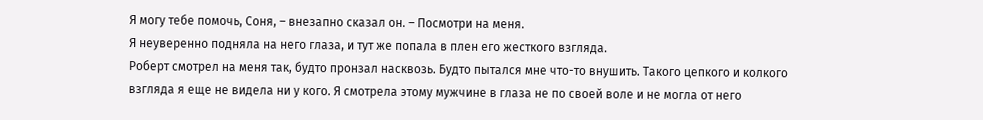Я могу тебе помочь, Соня, – внезапно сказал он. – Посмотри на меня.
Я неуверенно подняла на него глаза, и тут же попала в плен его жесткого взгляда.
Роберт смотрел на меня так, будто пронзал насквозь. Будто пытался мне что-то внушить. Такого цепкого и колкого взгляда я еще не видела ни у кого. Я смотрела этому мужчине в глаза не по своей воле и не могла от него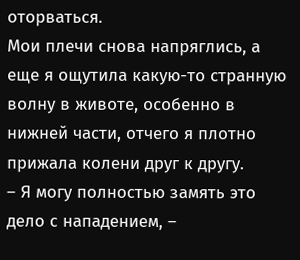оторваться.
Мои плечи снова напряглись, а еще я ощутила какую-то странную волну в животе, особенно в нижней части, отчего я плотно прижала колени друг к другу.
– Я могу полностью замять это дело с нападением, –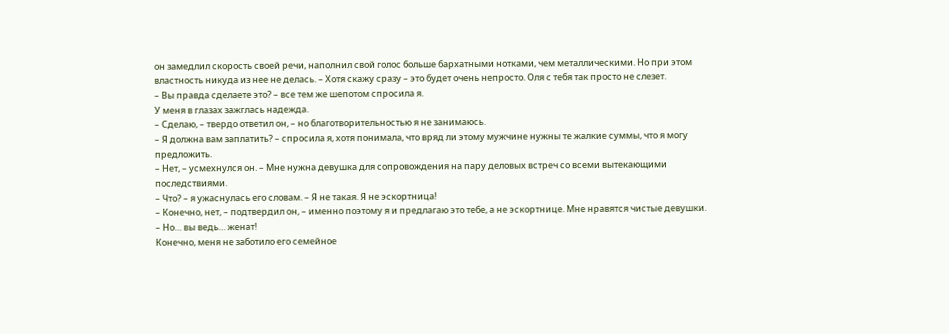он замедлил скорость своей речи, наполнил свой голос больше бархатными нотками, чем металлическими. Но при этом властность никуда из нее не делась. – Хотя скажу сразу – это будет очень непросто. Оля с тебя так просто не слезет.
– Вы правда сделаете это? – все тем же шепотом спросила я.
У меня в глазах зажглась надежда.
– Сделаю, – твердо ответил он, – но благотворительностью я не занимаюсь.
– Я должна вам заплатить? – спросила я, хотя понимала, что вряд ли этому мужчине нужны те жалкие суммы, что я могу предложить.
– Нет, – усмехнулся он. – Мне нужна девушка для сопровождения на пару деловых встреч со всеми вытекающими последствиями.
– Что? – я ужаснулась его словам. – Я не такая. Я не эскортница!
– Конечно, нет, – подтвердил он, – именно поэтому я и предлагаю это тебе, а не эскортнице. Мне нравятся чистые девушки.
– Но… вы ведь… женат!
Конечно, меня не заботило его семейное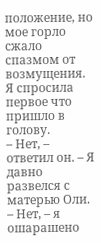положение, но мое горло сжало спазмом от возмущения. Я спросила первое что пришло в голову.
– Нет, – ответил он. – Я давно развелся с матерью Оли.
– Нет, – я ошарашено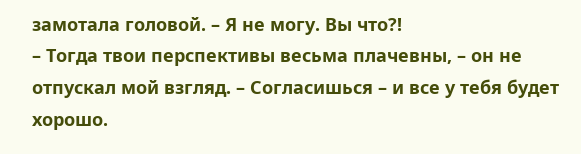замотала головой. – Я не могу. Вы что?!
– Тогда твои перспективы весьма плачевны, – он не отпускал мой взгляд. – Согласишься – и все у тебя будет хорошо.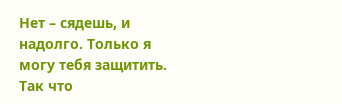Нет – сядешь, и надолго. Только я могу тебя защитить. Так что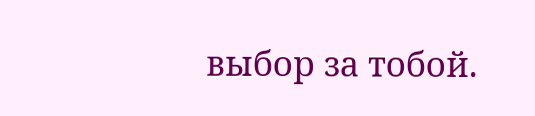выбор за тобой.